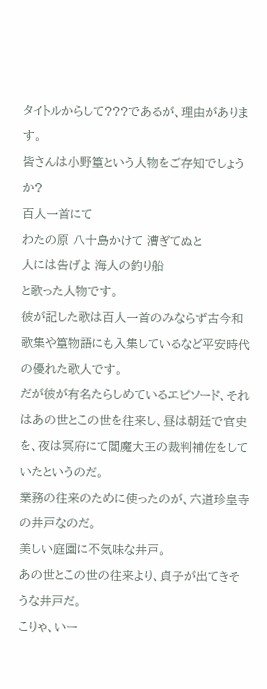タイトルからして???であるが、理由があります。
皆さんは小野篁という人物をご存知でしょうか?
百人一首にて
わたの原 八十島かけて 漕ぎてぬと
人には告げよ 海人の釣り船
と歌った人物です。
彼が記した歌は百人一首のみならず古今和歌集や篁物語にも入集しているなど平安時代の優れた歌人です。
だが彼が有名たらしめているエピソード、それはあの世とこの世を往来し、昼は朝廷で官史を、夜は冥府にて閻魔大王の裁判補佐をしていたというのだ。
業務の往来のために使ったのが、六道珍皇寺の井戸なのだ。
美しい庭園に不気味な井戸。
あの世とこの世の往来より、貞子が出てきそうな井戸だ。
こりゃ、いー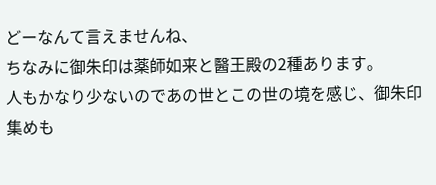どーなんて言えませんね、
ちなみに御朱印は薬師如来と醫王殿の2種あります。
人もかなり少ないのであの世とこの世の境を感じ、御朱印集めも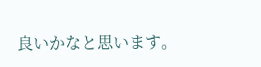良いかなと思います。